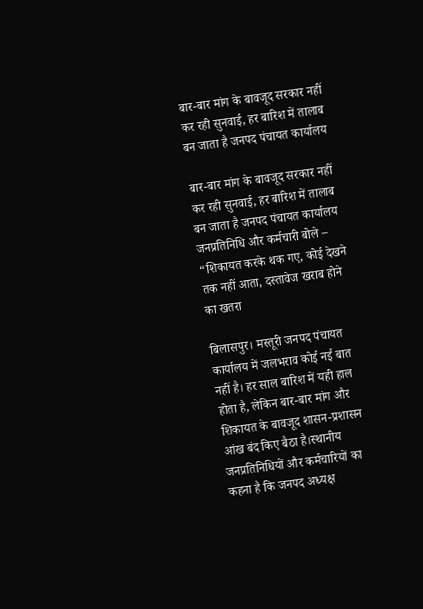बार-बार मांग के बावजूद सरकार नहीं कर रही सुनवाई, हर बारिश में तालाब बन जाता है जनपद पंचायत कार्यालय

बार-बार मांग के बावजूद सरकार नहीं कर रही सुनवाई, हर बारिश में तालाब बन जाता है जनपद पंचायत कार्यालय
जनप्रतिनिधि और कर्मचारी बोले – “शिकायत करके थक गए, कोई देखने तक नहीं आता, दस्तावेज खराब होने का खतरा

बिलासपुर। मस्तूरी जनपद पंचायत कार्यालय में जलभराव कोई नई बात नहीं है। हर साल बारिश में यही हाल होता है, लेकिन बार-बार मांग और शिकायत के बावजूद शासन-प्रशासन आंख बंद किए बैठा है।स्थानीय जनप्रतिनिधियों और कर्मचारियों का कहना है कि जनपद अध्यक्ष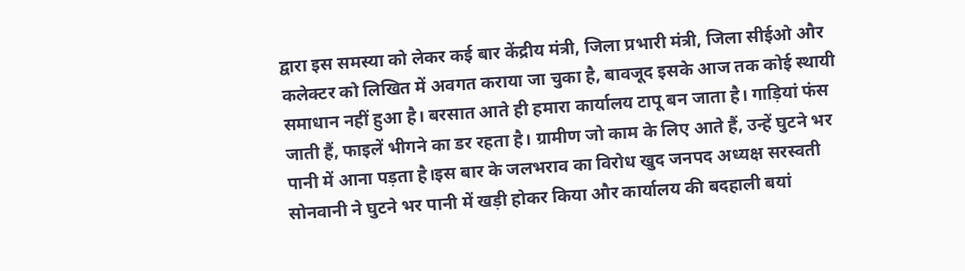द्वारा इस समस्या को लेकर कई बार केंद्रीय मंत्री, जिला प्रभारी मंत्री, जिला सीईओ और कलेक्टर को लिखित में अवगत कराया जा चुका है, बावजूद इसके आज तक कोई स्थायी समाधान नहीं हुआ है। बरसात आते ही हमारा कार्यालय टापू बन जाता है। गाड़ियां फंस जाती हैं, फाइलें भीगने का डर रहता है। ग्रामीण जो काम के लिए आते हैं, उन्हें घुटने भर पानी में आना पड़ता है।इस बार के जलभराव का विरोध खुद जनपद अध्यक्ष सरस्वती सोनवानी ने घुटने भर पानी में खड़ी होकर किया और कार्यालय की बदहाली बयां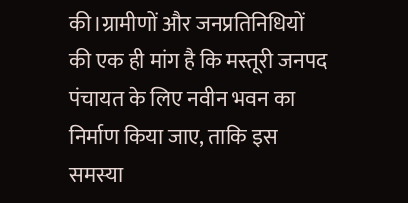की।ग्रामीणों और जनप्रतिनिधियों की एक ही मांग है कि मस्तूरी जनपद पंचायत के लिए नवीन भवन का निर्माण किया जाए, ताकि इस समस्या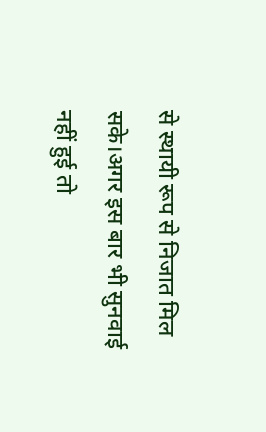से स्थायी रूप से निजात मिल सके।अगर इस बार भी सुनवाई नहीं हुई तो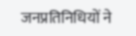जनप्रतिनिधियों ने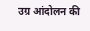उग्र आंदोलन की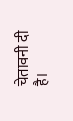चेतावनी दी है।